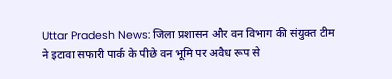Uttar Pradesh News: जिला प्रशासन और वन विभाग की संयुक्त टीम ने इटावा सफारी पार्क के पीछे वन भूमि पर अवैध रूप से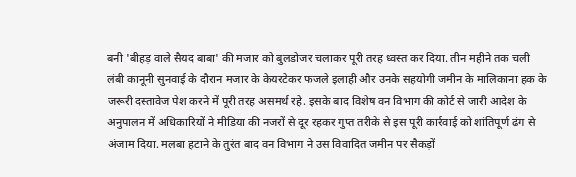बनी 'बीहड़ वाले सैयद बाबा' की मजार को बुलडोजर चलाकर पूरी तरह ध्वस्त कर दिया. तीन महीने तक चली लंबी कानूनी सुनवाई के दौरान मजार के केयरटेकर फजले इलाही और उनके सहयोगी जमीन के मालिकाना हक के जरूरी दस्तावेज पेश करने में पूरी तरह असमर्थ रहे. इसके बाद विशेष वन विभाग की कोर्ट से जारी आदेश के अनुपालन में अधिकारियों ने मीडिया की नजरों से दूर रहकर गुप्त तरीके से इस पूरी कार्रवाई को शांतिपूर्ण ढंग से अंजाम दिया. मलबा हटाने के तुरंत बाद वन विभाग ने उस विवादित जमीन पर सैकड़ों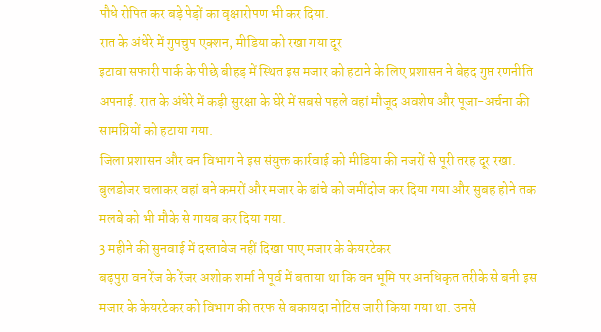पौधे रोपित कर बड़े पेड़ों का वृक्षारोपण भी कर दिया.
रात के अंधेरे में गुपचुप एक्शन, मीडिया को रखा गया दूर
इटावा सफारी पार्क के पीछे बीहड़ में स्थित इस मजार को हटाने के लिए प्रशासन ने बेहद गुप्त रणनीति अपनाई. रात के अंधेरे में कड़ी सुरक्षा के घेरे में सबसे पहले वहां मौजूद अवशेष और पूजा-अर्चना की सामग्रियों को हटाया गया.
जिला प्रशासन और वन विभाग ने इस संयुक्त कार्रवाई को मीडिया की नजरों से पूरी तरह दूर रखा. बुलडोजर चलाकर वहां बने कमरों और मजार के ढांचे को जमींदोज कर दिया गया और सुबह होने तक मलबे को भी मौके से गायब कर दिया गया.
3 महीने की सुनवाई में दस्तावेज नहीं दिखा पाए मजार के केयरटेकर
बढ़पुरा वन रेंज के रेंजर अशोक शर्मा ने पूर्व में बताया था कि वन भूमि पर अनधिकृत तरीके से बनी इस मजार के केयरटेकर को विभाग की तरफ से बकायदा नोटिस जारी किया गया था. उनसे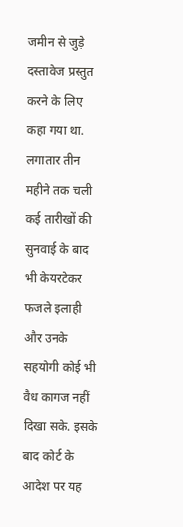जमीन से जुड़े दस्तावेज प्रस्तुत करने के लिए कहा गया था. लगातार तीन महीने तक चली कई तारीखों की सुनवाई के बाद भी केयरटेकर फजले इलाही और उनके सहयोगी कोई भी वैध कागज नहीं दिखा सके. इसके बाद कोर्ट के आदेश पर यह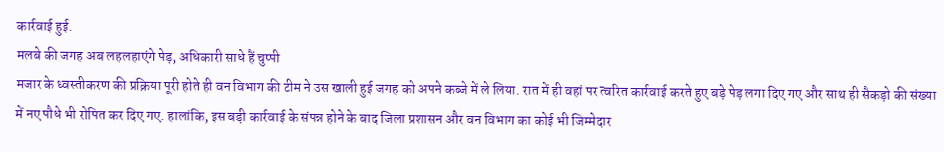कार्रवाई हुई.
मलबे की जगह अब लहलहाएंगे पेड़, अधिकारी साधे हैं चुप्पी
मजार के ध्वस्तीकरण की प्रक्रिया पूरी होते ही वन विभाग की टीम ने उस खाली हुई जगह को अपने कब्जे में ले लिया. रात में ही वहां पर त्वरित कार्रवाई करते हुए बड़े पेड़ लगा दिए गए और साथ ही सैकड़ो की संख्या में नए पौधे भी रोपित कर दिए गए. हालांकि, इस बड़ी कार्रवाई के संपन्न होने के बाद जिला प्रशासन और वन विभाग का कोई भी जिम्मेदार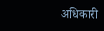अधिकारी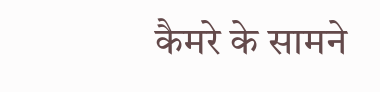कैमरे के सामने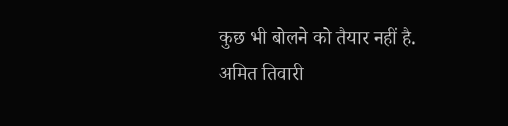कुछ भी बोलने को तैयार नहीं है.
अमित तिवारी